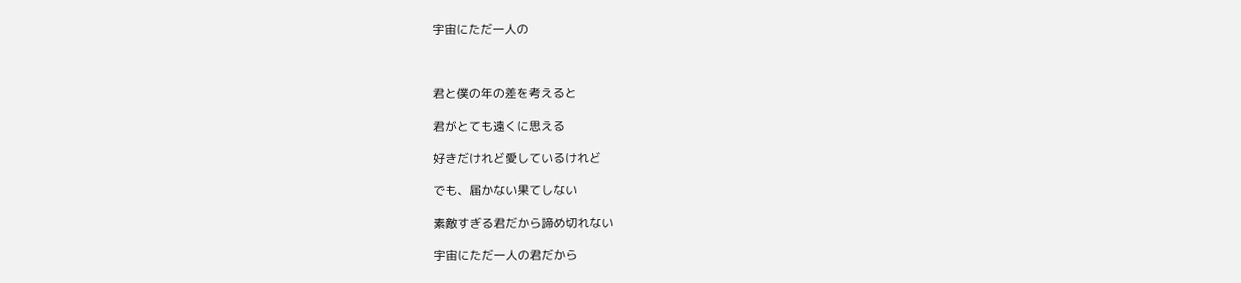宇宙にただ一人の



君と僕の年の差を考えると

君がとても遠くに思える

好きだけれど愛しているけれど

でも、届かない果てしない

素敵すぎる君だから諦め切れない

宇宙にただ一人の君だから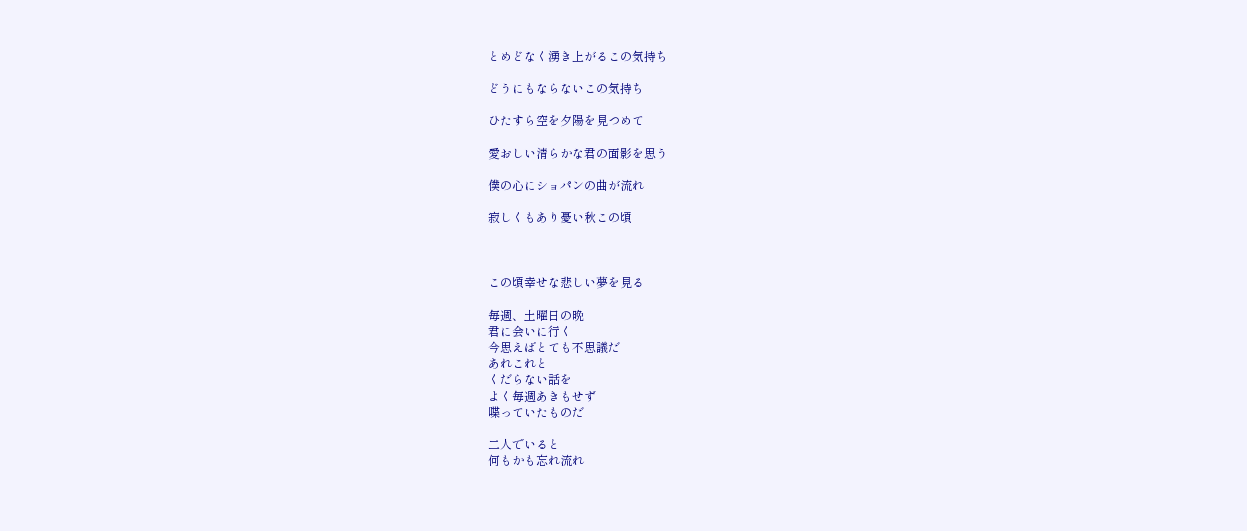とめどなく湧き上がるこの気持ち

どうにもならないこの気持ち

ひたすら空を夕陽を見つめて

愛おしい清らかな君の面影を思う

僕の心にショパンの曲が流れ

寂しくもあり憂い秋この頃



この頃幸せな悲しい夢を見る

毎週、土曜日の晩
君に会いに行く
今思えばとても不思議だ
あれこれと
くだらない話を
よく毎週あきもせず
喋っていたものだ

二人でいると
何もかも忘れ流れ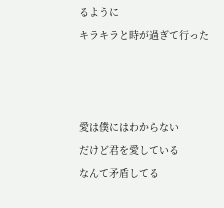るように
キラキラと時が過ぎて行った



愛は僕にはわからない
だけど君を愛している
なんて矛盾してる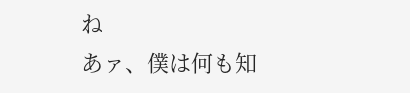ね
あァ、僕は何も知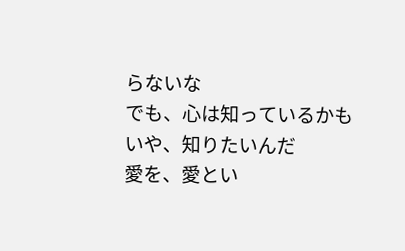らないな
でも、心は知っているかも
いや、知りたいんだ
愛を、愛とい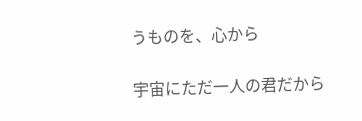うものを、心から

宇宙にただ一人の君だから